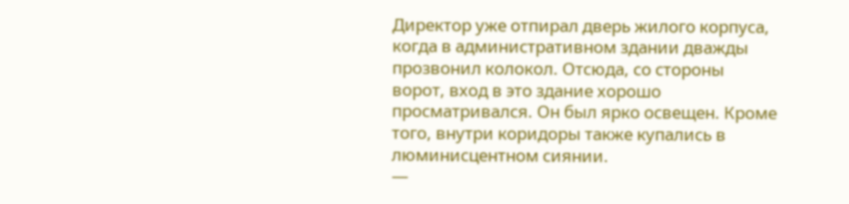Директор уже отпирал дверь жилого корпуса, когда в административном здании дважды прозвонил колокол. Отсюда, со стороны ворот, вход в это здание хорошо просматривался. Он был ярко освещен. Кроме того, внутри коридоры также купались в люминисцентном сиянии.
—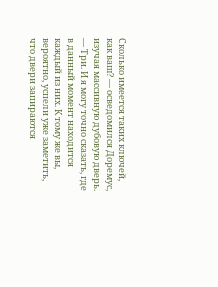Сколько имеется таких ключей, как ваш? — осведомился Доремус, изучая массивную дубовую дверь.
— Три. И я могу точно сказать, где в данный момент находится каждый из них. К тому же вы, вероятно, успели уже заметить, что двери запираются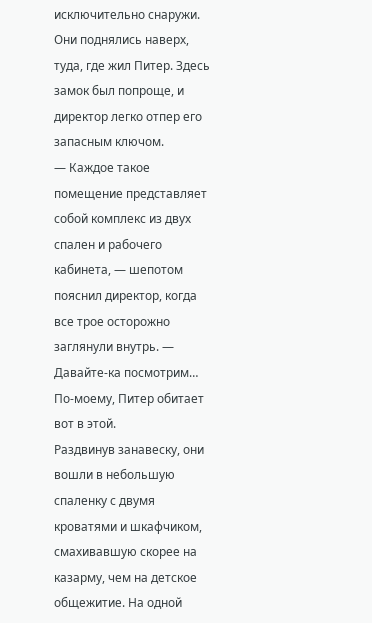исключительно снаружи.
Они поднялись наверх, туда, где жил Питер. Здесь замок был попроще, и директор легко отпер его запасным ключом.
— Каждое такое помещение представляет собой комплекс из двух спален и рабочего кабинета, — шепотом пояснил директор, когда все трое осторожно заглянули внутрь. — Давайте-ка посмотрим… По-моему, Питер обитает вот в этой.
Раздвинув занавеску, они вошли в небольшую спаленку с двумя кроватями и шкафчиком, смахивавшую скорее на казарму, чем на детское общежитие. На одной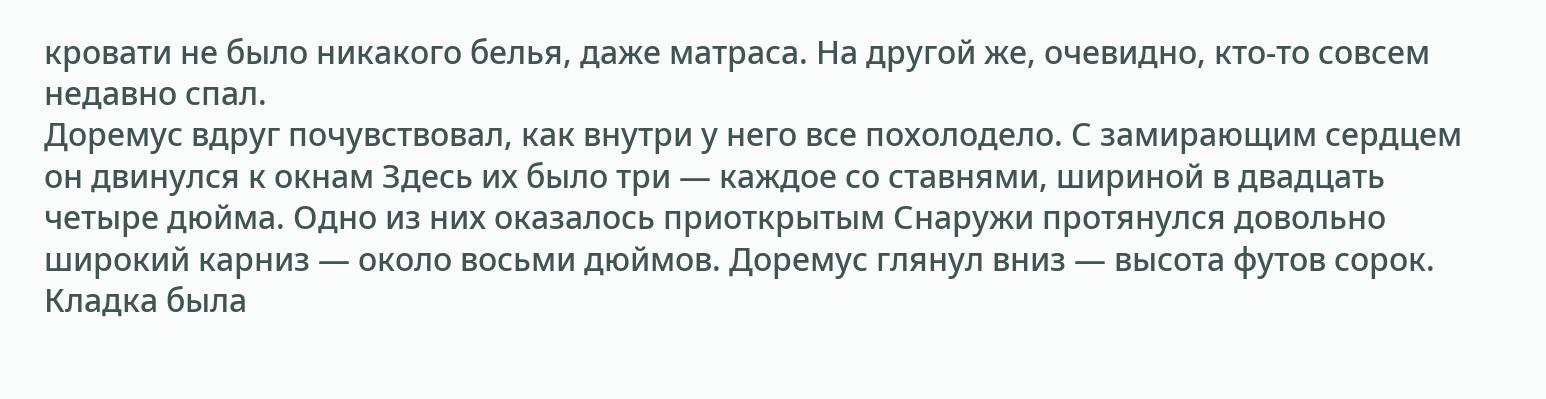кровати не было никакого белья, даже матраса. На другой же, очевидно, кто-то совсем недавно спал.
Доремус вдруг почувствовал, как внутри у него все похолодело. С замирающим сердцем он двинулся к окнам Здесь их было три — каждое со ставнями, шириной в двадцать четыре дюйма. Одно из них оказалось приоткрытым Снаружи протянулся довольно широкий карниз — около восьми дюймов. Доремус глянул вниз — высота футов сорок. Кладка была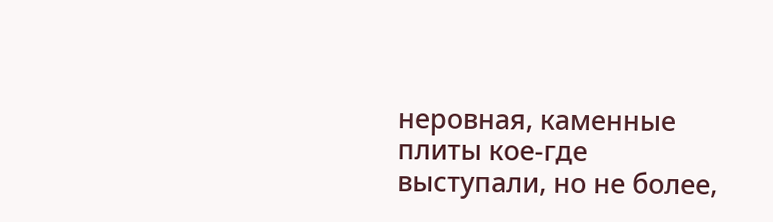неровная, каменные плиты кое-где выступали, но не более,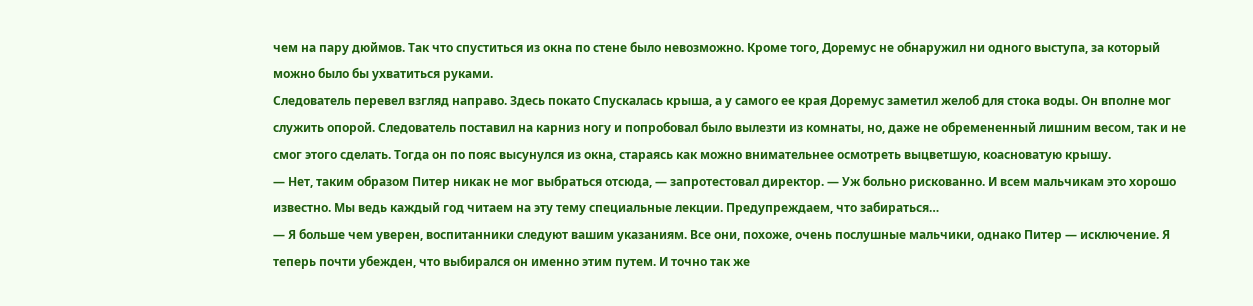чем на пару дюймов. Так что спуститься из окна по стене было невозможно. Кроме того, Доремус не обнаружил ни одного выступа, за который можно было бы ухватиться руками.
Следователь перевел взгляд направо. Здесь покато Спускалась крыша, а у самого ее края Доремус заметил желоб для стока воды. Он вполне мог служить опорой. Следователь поставил на карниз ногу и попробовал было вылезти из комнаты, но, даже не обремененный лишним весом, так и не смог этого сделать. Тогда он по пояс высунулся из окна, стараясь как можно внимательнее осмотреть выцветшую, коасноватую крышу.
— Нет, таким образом Питер никак не мог выбраться отсюда, — запротестовал директор. — Уж больно рискованно. И всем мальчикам это хорошо известно. Мы ведь каждый год читаем на эту тему специальные лекции. Предупреждаем, что забираться…
— Я больше чем уверен, воспитанники следуют вашим указаниям. Все они, похоже, очень послушные мальчики, однако Питер — исключение. Я теперь почти убежден, что выбирался он именно этим путем. И точно так же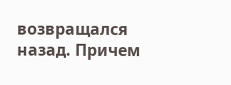возвращался назад. Причем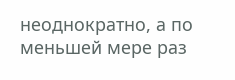неоднократно, а по меньшей мере раз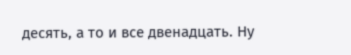десять, а то и все двенадцать. Ну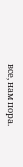все, нам пора.